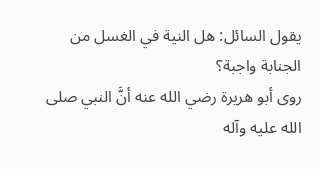يقول السائل: هل النية في الغسل من الجنابة واجبة؟
روى أبو هريرة رضي الله عنه أنَّ النبي صلى الله عليه وآله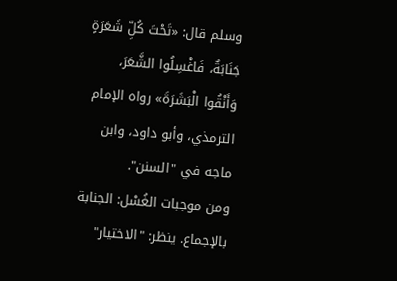وسلم قال: «تَحْتَ كُلِّ شَعَرَةٍ جَنَابَةٌ، فَاغْسِلُوا الشَّعَرَ، وَأَنْقُوا الْبَشَرَةَ» رواه الإمام الترمذي، وأبو داود، وابن ماجه في "السنن".
ومن موجبات الغُسْل: الجنابة بالإجماع. ينظر: "الاختيار"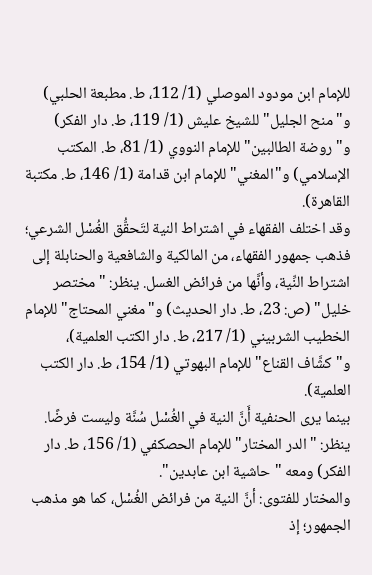للإمام ابن مودود الموصلي (1/ 112، ط. مطبعة الحلبي) و"منح الجليل" للشيخ عليش (1/ 119، ط. دار الفكر) و"روضة الطالبين" للإمام النووي (1/ 81، ط. المكتب الإسلامي) و"المغني" للإمام ابن قدامة (1/ 146، ط. مكتبة القاهرة).
وقد اختلف الفقهاء في اشتراط النية لتَحقُّق الغُسْل الشرعي؛ فذهب جمهور الفقهاء، من المالكية والشافعية والحنابلة إلى اشتراط النِّية، وأنَّها من فرائض الغسل. ينظر: "مختصر خليل" (ص: 23، ط. دار الحديث) و"مغني المحتاج" للإمام الخطيب الشربيني (1/ 217، ط. دار الكتب العلمية)، و"كشَّاف القناع" للإمام البهوتي (1/ 154، ط. دار الكتب العلمية).
بينما يرى الحنفية أَنَّ النية في الغُسْل سُنَّة وليست فرضًا. ينظر: "الدر المختار" للإمام الحصكفي (1/ 156، ط. دار الفكر) ومعه "حاشية ابن عابدين".
والمختار للفتوى: أنَّ النية من فرائض الغُسْل، كما هو مذهب الجمهور؛ إذ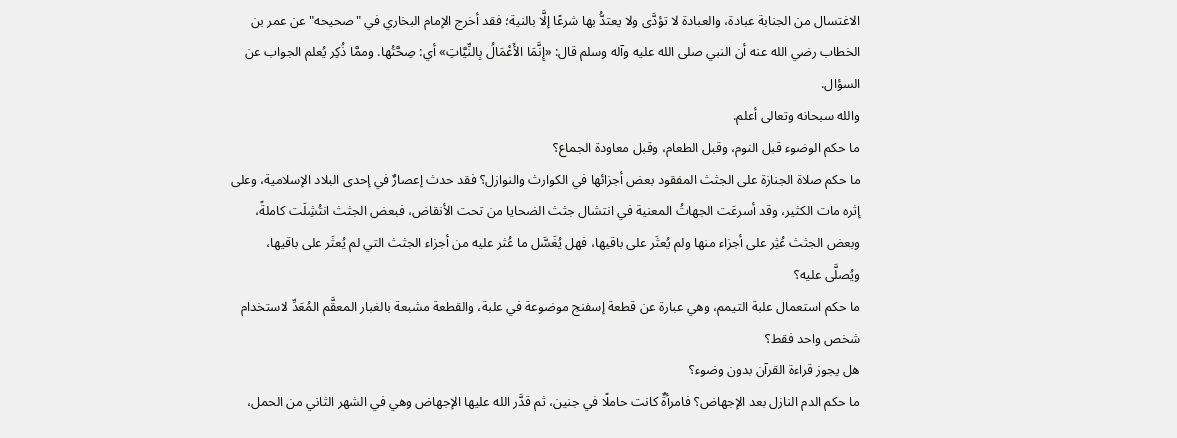الاغتسال من الجنابة عبادة، والعبادة لا تؤدَّى ولا يعتدُّ بها شرعًا إلَّا بالنية؛ فقد أخرج الإمام البخاري في "صحيحه" عن عمر بن الخطاب رضي الله عنه أن النبي صلى الله عليه وآله وسلم قال: «إِنَّمَا الأَعْمَالُ بِالنِّيَّاتِ» أي: صِحَّتُها. وممَّا ذُكِر يُعلم الجواب عن السؤال.
والله سبحانه وتعالى أعلم.
ما حكم الوضوء قبل النوم، وقبل الطعام، وقبل معاودة الجماع؟
ما حكم صلاة الجنازة على الجثث المفقود بعض أجزائها في الكوارث والنوازل؟ فقد حدث إعصارٌ في إحدى البلاد الإسلامية، وعلى إثره مات الكثير، وقد أسرعَت الجهاتُ المعنية في انتشال جثث الضحايا من تحت الأنقاض، فبعض الجثث انتُشِلَت كاملةً، وبعض الجثث عُثِر على أجزاء منها ولم يُعثَر على باقيها، فهل يُغَسَّل ما عُثر عليه من أجزاء الجثث التي لم يُعثَر على باقيها، ويُصلَّى عليه؟
ما حكم استعمال علبة التيمم، وهي عبارة عن قطعة إسفنج موضوعة في علبة، والقطعة مشبعة بالغبار المعقَّم المُعَدِّ لاستخدام شخص واحد فقط؟
هل يجوز قراءة القرآن بدون وضوء؟
ما حكم الدم النازل بعد الإجهاض؟ فامرأةٌ كانت حاملًا في جنين، ثم قدَّر الله عليها الإجهاض وهي في الشهر الثاني من الحمل،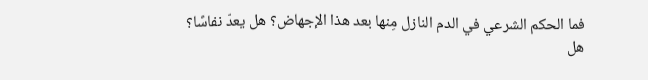فما الحكم الشرعي في الدم النازل مِنها بعد هذا الإجهاض؟ هل يعدّ نفاسًا؟
هل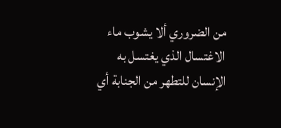من الضروري ألا يشوب ماء الاغتسال الذي يغتسل به الإنسان للتطهر من الجنابة أي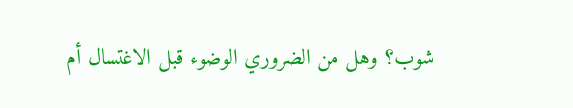شوب؟ وهل من الضروري الوضوء قبل الاغتسال أم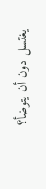يغتسل دون أن يتوضأ؟